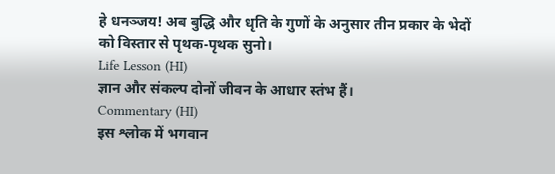हे धनञ्जय! अब बुद्धि और धृति के गुणों के अनुसार तीन प्रकार के भेदों को विस्तार से पृथक-पृथक सुनो।
Life Lesson (HI)
ज्ञान और संकल्प दोनों जीवन के आधार स्तंभ हैं।
Commentary (HI)
इस श्लोक में भगवान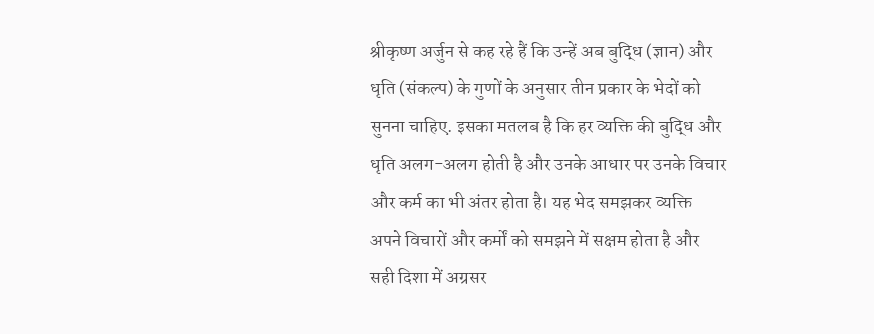श्रीकृष्ण अर्जुन से कह रहे हैं कि उन्हें अब बुद्धि (ज्ञान) और धृति (संकल्प) के गुणों के अनुसार तीन प्रकार के भेदों को सुनना चाहिए. इसका मतलब है कि हर व्यक्ति की बुद्धि और धृति अलग-अलग होती है और उनके आधार पर उनके विचार और कर्म का भी अंतर होता है। यह भेद समझकर व्यक्ति अपने विचारों और कर्मों को समझने में सक्षम होता है और सही दिशा में अग्रसर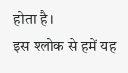होता है।
इस श्लोक से हमें यह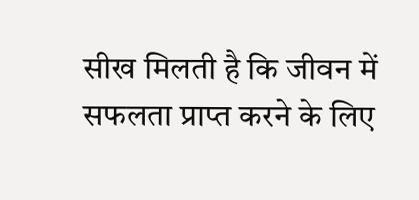सीख मिलती है कि जीवन में सफलता प्राप्त करने के लिए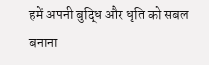हमें अपनी बुद्धि और धृति को सबल बनाना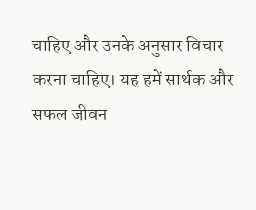चाहिए और उनके अनुसार विचार करना चाहिए। यह हमें सार्थक और सफल जीवन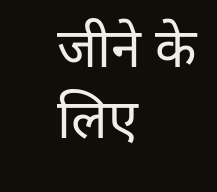जीने के लिए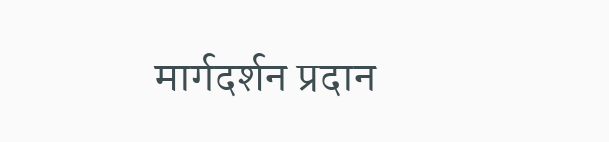मार्गदर्शन प्रदान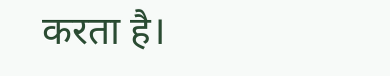करता है।